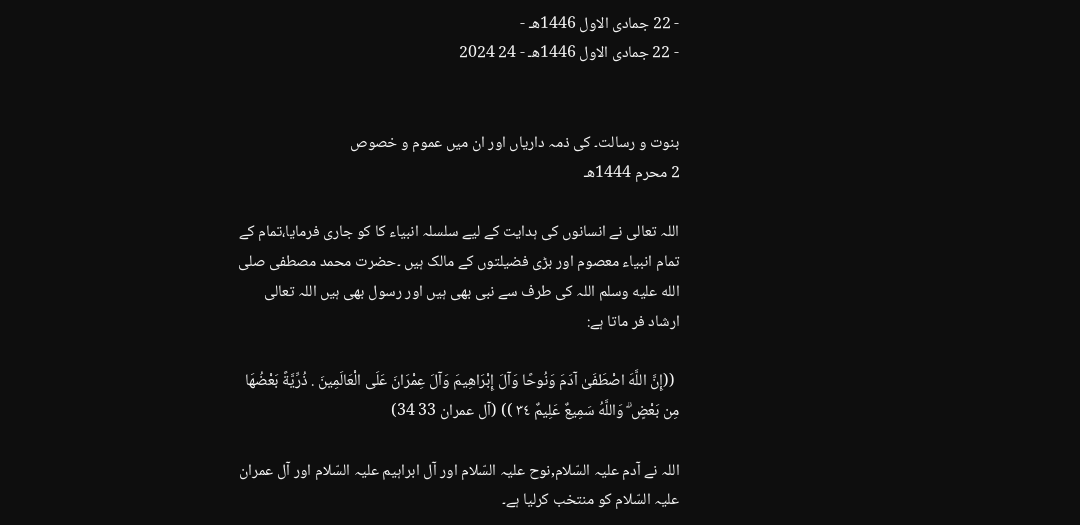- 22 جمادى الاول 1446هـ -
- 22 جمادى الاول 1446هـ - 24 2024


بنوت و رسالت۔ کی ذمہ داریاں اور ان میں عموم و خصوص
2 محرم 1444هـ

اللہ تعالی نے انسانوں کی ہدایت کے لیے سلسلہ انبیاء کا کو جاری فرمایا،تمام کے تمام انبیاء معصوم اور بڑی فضیلتوں کے مالک ہیں ۔حضرت محمد مصطفی صلى الله عليه وسلم اللہ کی طرف سے نبی بھی ہیں اور رسول بھی ہیں اللہ تعالی ارشاد فر ماتا ہے:

 ((إِنَّ اللَّهَ اصْطَفَىٰ آدَمَ وَنُوحًا وَآلَ إِبْرَاهِيمَ وَآلَ عِمْرَانَ عَلَى الْعَالَمِينَ . ذُرِّيَّةً بَعْضُهَا مِن بَعْضٍ ۗ وَاللَّهُ سَمِيعٌ عَلِيمٌ ٣٤ )) (آل عمران 33 34)

اللہ نے آدم علیہ السّلام,نوح علیہ السّلام اور آل ابراہیم علیہ السّلام اور آل عمران علیہ السّلام کو منتخب کرلیا ہے۔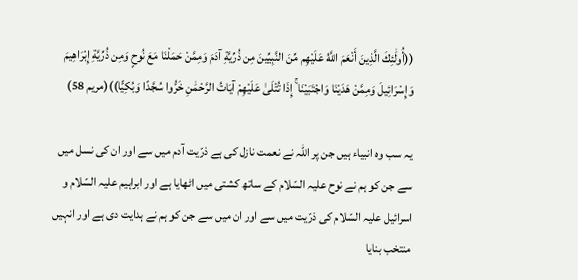((أُولَٰئِكَ الَّذِينَ أَنْعَمَ اللَّهُ عَلَيْهِم مِّنَ النَّبِيِّينَ مِن ذُرِّيَّةِ آدَمَ وَمِمَّنْ حَمَلْنَا مَعَ نُوحٍ وَمِن ذُرِّيَّةِ إِبْرَاهِيمَ وَإِسْرَائِيلَ وَمِمَّنْ هَدَيْنَا وَاجْتَبَيْنَا ۚ إِذَا تُتْلَىٰ عَلَيْهِمْ آيَاتُ الرَّحْمَٰنِ خَرُّوا سُجَّدًا وَبُكِيًّا))(مريم 58)

یہ سب وہ انبیاء ہیں جن پر اللہ نے نعمت نازل کی ہے ذرّیت آدم میں سے اور ان کی نسل میں سے جن کو ہم نے نوح علیہ السّلام کے ساتھ کشتی میں اٹھایا ہے اور ابراہیم علیہ السّلام و اسرائیل علیہ السّلام کی ذرّیت میں سے اور ان میں سے جن کو ہم نے ہدایت دی ہے اور انہیں منتخب بنایا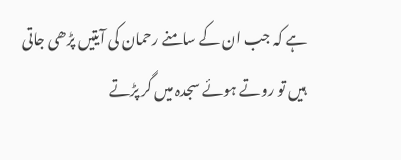ہے کہ جب ان کے سامنے رحمان کی آیتیں پڑھی جاتی ہیں تو روتے ہوئے سجدہ میں گر پڑتے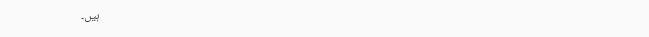ہیں۔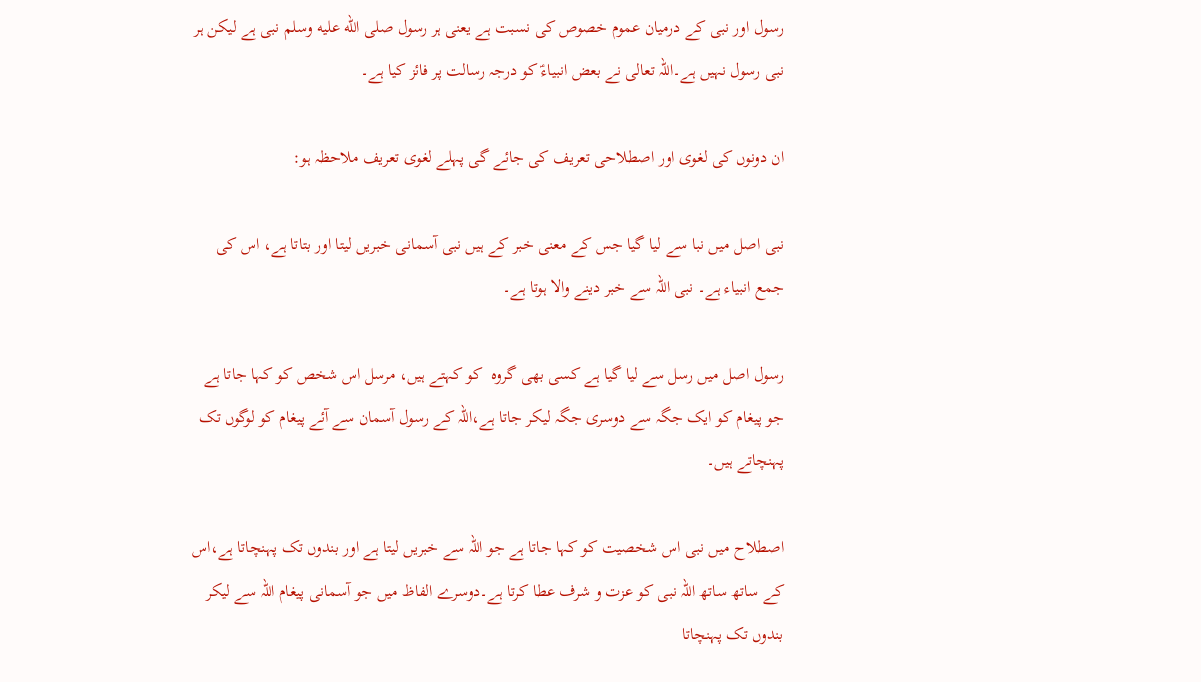رسول اور نبی کے درمیان عموم خصوص کی نسبت ہے یعنی ہر رسول صلى الله عليه وسلم نبی ہے لیکن ہر نبی رسول نہیں ہے۔اللہ تعالی نے بعض انبیاءؑ کو درجہ رسالت پر فائز کیا ہے۔

ان دونوں کی لغوی اور اصطلاحی تعریف کی جائے گی پہلے لغوی تعریف ملاحظہ ہو:

نبی اصل میں نبا سے لیا گیا جس کے معنی خبر کے ہیں نبی آسمانی خبریں لیتا اور بتاتا ہے، اس کی جمع انبیاء ہے۔ نبی اللہ سے خبر دینے والا ہوتا ہے۔

رسول اصل میں رسل سے لیا گیا ہے کسی بھی گروہ  کو کہتے ہیں، مرسل اس شخص کو کہا جاتا ہے جو پیغام کو ایک جگہ سے دوسری جگہ لیکر جاتا ہے،اللہ کے رسول آسمان سے آئے پیغام کو لوگوں تک پہنچاتے ہیں۔

اصطلاح میں نبی اس شخصیت کو کہا جاتا ہے جو اللہ سے خبریں لیتا ہے اور بندوں تک پہنچاتا ہے،اس کے ساتھ ساتھ اللہ نبی کو عزت و شرف عطا کرتا ہے۔دوسرے الفاظ میں جو آسمانی پیغام اللہ سے لیکر بندوں تک پہنچاتا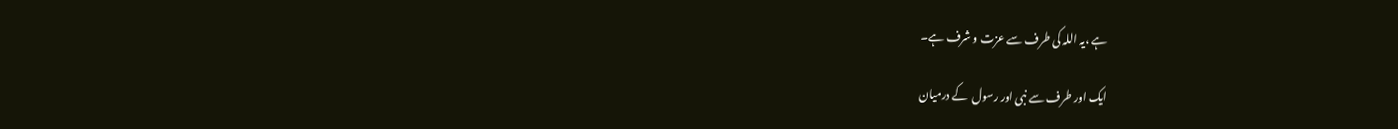ہے ،یہ اللہ کی طرف سے عزت و شرف ہے۔

ایک اور طرف سے نبی اور رسول  کے درمیان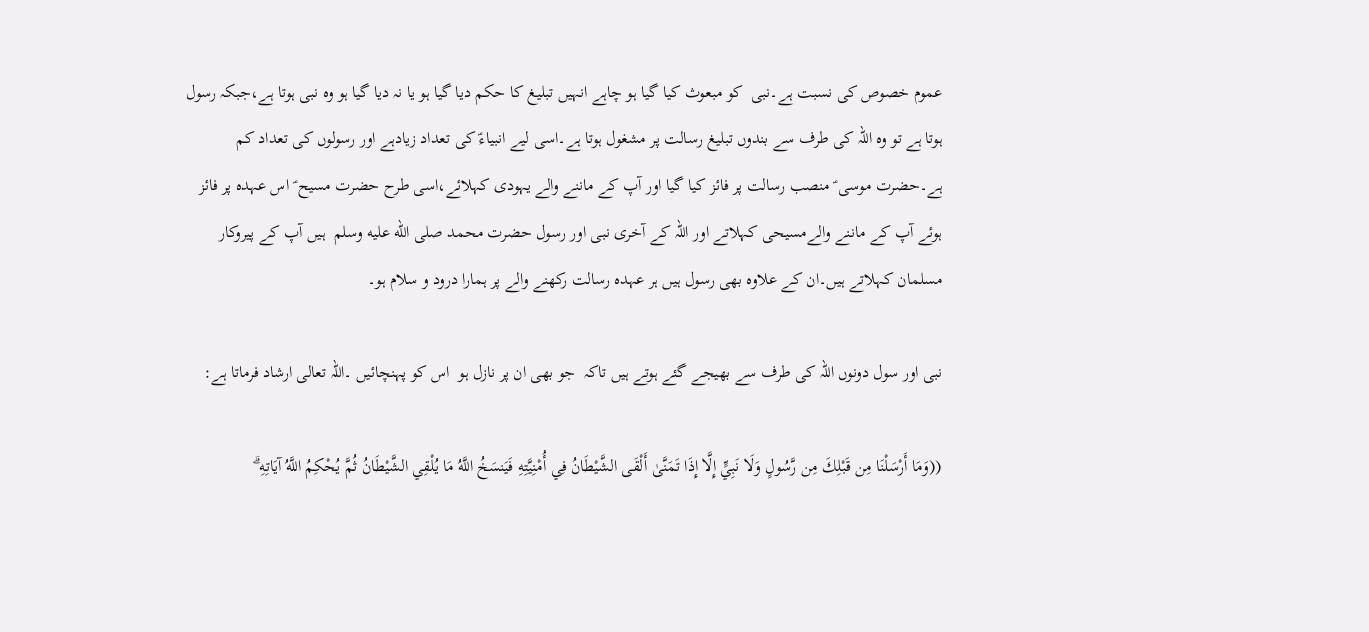عموم خصوص کی نسبت ہے۔نبی  کو مبعوث کیا گیا ہو چاہے انہیں تبلیغ کا حکم دیا گیا ہو یا نہ دیا گیا ہو وہ نبی ہوتا ہے،جبکہ رسول ہوتا ہے تو وہ اللہ کی طرف سے بندوں تبلیغ رسالت پر مشغول ہوتا ہے۔اسی لیے انبیاءؑ کی تعداد زیادہے اور رسولوں کی تعداد کم ہے۔حضرت موسی ؑ منصب رسالت پر فائز کیا گیا اور آپ کے ماننے والے یہودی کہلائے،اسی طرح حضرت مسیح ؑ اس عہدہ پر فائز ہوئے آپ کے ماننے والےمسیحی کہلاتے اور اللہ کے آخری نبی اور رسول حضرت محمد صلى الله عليه وسلم  ہیں آپ کے پیروکار مسلمان کہلاتے ہیں۔ان کے علاوہ بھی رسول ہیں ہر عہدہ رسالت رکھنے والے پر ہمارا درود و سلام ہو۔

نبی اور سول دونوں اللہ کی طرف سے بھیجے گئے ہوتے ہیں تاکہ  جو بھی ان پر نازل ہو  اس کو پہنچائیں ۔اللہ تعالی ارشاد فرماتا ہے:

((وَمَا أَرْسَلْنَا مِن قَبْلِكَ مِن رَّسُولٍ وَلَا نَبِيٍّ إِلَّا إِذَا تَمَنَّىٰ أَلْقَى الشَّيْطَانُ فِي أُمْنِيَّتِهِ فَيَنسَخُ اللَّهُ مَا يُلْقِي الشَّيْطَانُ ثُمَّ يُحْكِمُ اللَّهُ آيَاتِهِ ۗ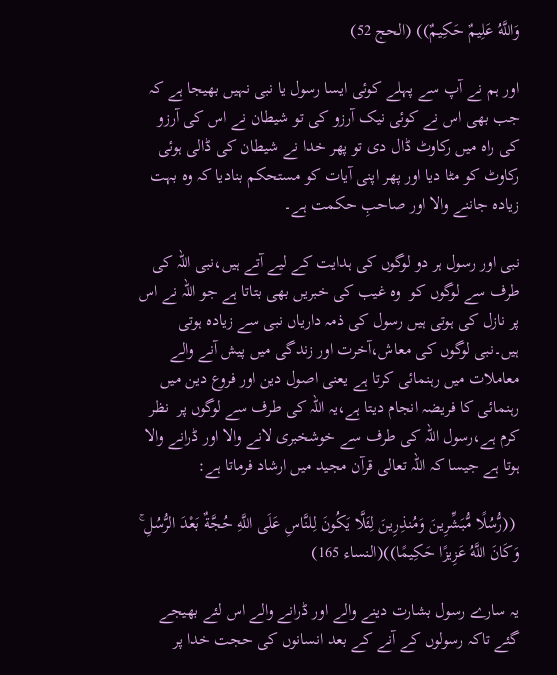وَاللَّهُ عَلِيمٌ حَكِيمٌ)) (الحج 52)

اور ہم نے آپ سے پہلے کوئی ایسا رسول یا نبی نہیں بھیجا ہے کہ جب بھی اس نے کوئی نیک آرزو کی تو شیطان نے اس کی آرزو کی راہ میں رکاوٹ ڈال دی تو پھر خدا نے شیطان کی ڈالی ہوئی رکاوٹ کو مٹا دیا اور پھر اپنی آیات کو مستحکم بنادیا کہ وہ بہت زیادہ جاننے والا اور صاحبِ حکمت ہے۔

نبی اور رسول ہر دو لوگوں کی ہدایت کے لیے آتے ہیں،نبی اللہ کی طرف سے لوگوں کو  وہ غیب کی خبریں بھی بتاتا ہے جو اللہ نے اس پر نازل کی ہوتی ہیں رسول کی ذمہ داریاں نبی سے زیادہ ہوتی ہیں۔نبی لوگوں کی معاش،آخرت اور زندگی میں پیش آنے والے معاملات میں رہنمائی کرتا ہے یعنی اصول دین اور فروع دین میں رہنمائی کا فریضہ انجام دیتا ہے،یہ اللہ کی طرف سے لوگوں پر  نظر کرم ہے،رسول اللہ کی طرف سے خوشخبری لانے والا اور ڈرانے والا ہوتا ہے جیسا کہ اللہ تعالی قرآن مجید میں ارشاد فرماتا ہے:

 ((رُّسُلًا مُّبَشِّرِينَ وَمُنذِرِينَ لِئَلَّا يَكُونَ لِلنَّاسِ عَلَى اللَّهِ حُجَّةٌ بَعْدَ الرُّسُلِ ۚ وَكَانَ اللَّهُ عَزِيزًا حَكِيمًا))(النساء 165)

یہ سارے رسول بشارت دینے والے اور ڈرانے والے اس لئے بھیجے گئے تاکہ رسولوں کے آنے کے بعد انسانوں کی حجت خدا پر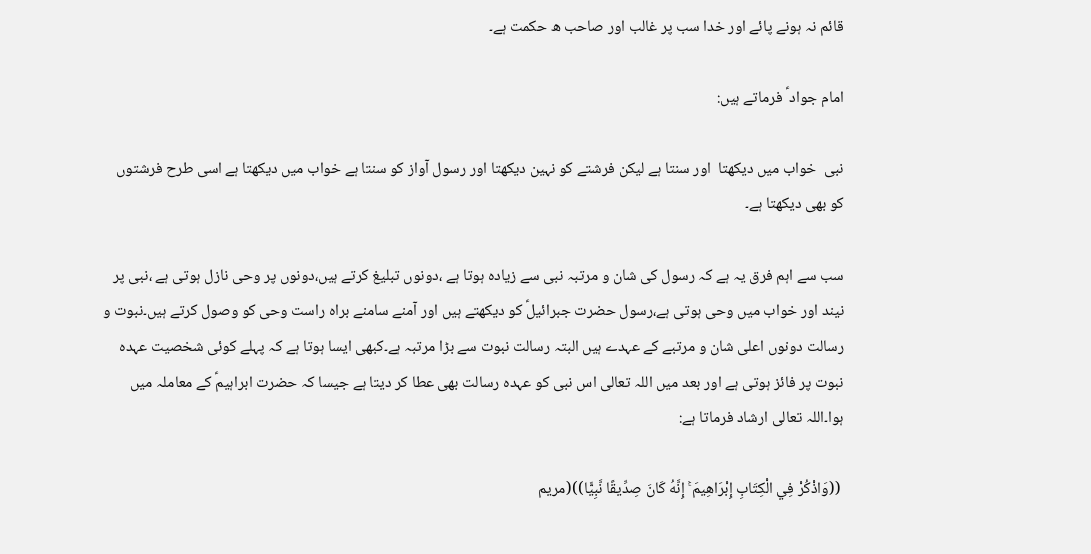قائم نہ ہونے پائے اور خدا سب پر غالب اور صاحب ه حکمت ہے۔

امام جواد ؑ فرماتے ہیں:

نبی  خواب میں دیکھتا  اور سنتا ہے لیکن فرشتے کو نہین دیکھتا اور رسول آواز کو سنتا ہے خواب میں دیکھتا ہے اسی طرح فرشتوں کو بھی دیکھتا ہے۔

سب سے اہم فرق یہ ہے کہ رسول کی شان و مرتبہ نبی سے زیادہ ہوتا ہے ،دونوں تبلیغ کرتے ہیں،دونوں پر وحی نازل ہوتی ہے ،نبی پر نیند اور خواب میں وحی ہوتی ہے،رسول حضرت جبرائیلؑ کو دیکھتے ہیں اور آمنے سامنے براہ راست وحی کو وصول کرتے ہیں۔نبوت و رسالت دونوں اعلی شان و مرتبے کے عہدے ہیں البتہ رسالت نبوت سے بڑا مرتبہ ہے۔کبھی ایسا ہوتا ہے کہ پہلے کوئی شخصیت عہدہ نبوت پر فائز ہوتی ہے اور بعد میں اللہ تعالی اس نبی کو عہدہ رسالت بھی عطا کر دیتا ہے جیسا کہ حضرت ابراہیمؑ کے معاملہ میں ہوا۔اللہ تعالی ارشاد فرماتا ہے:

 ((وَاذْكُرْ فِي الْكِتَابِ إِبْرَاهِيمَ ۚ إِنَّهُ كَانَ صِدِّيقًا نَّبِيًّا))(مريم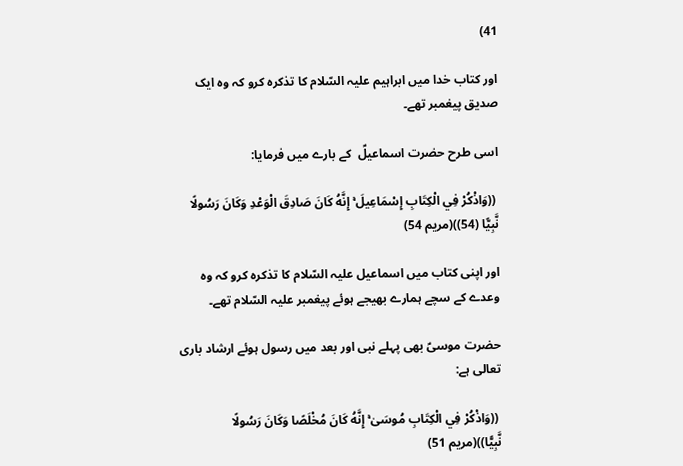41)

اور کتاب خدا میں ابراہیم علیہ السّلام کا تذکرہ کرو کہ وہ ایک صدیق پیغمبر تھے۔

اسی طرح حضرت اسماعیلؑ  کے بارے میں فرمایا:

 ((وَاذْكُرْ فِي الْكِتَابِ إِسْمَاعِيلَ ۚ إِنَّهُ كَانَ صَادِقَ الْوَعْدِ وَكَانَ رَسُولًا نَّبِيًّا (54))(مريم 54)

اور اپنی کتاب میں اسماعیل علیہ السّلام کا تذکرہ کرو کہ وہ وعدے کے سچے ہمارے بھیجے ہوئے پیغمبر علیہ السّلام تھے۔

حضرت موسیؑ بھی پہلے نبی اور بعد میں رسول ہوئے ارشاد باری تعالی ہے:

 ((وَاذْكُرْ فِي الْكِتَابِ مُوسَىٰ ۚ إِنَّهُ كَانَ مُخْلَصًا وَكَانَ رَسُولًا نَّبِيًّا))(مريم 51)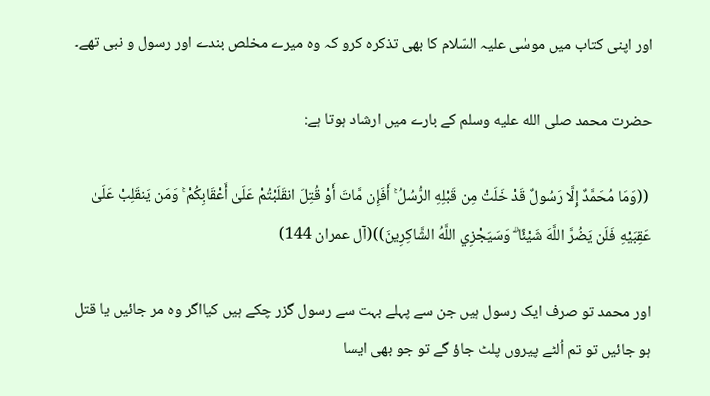اور اپنی کتاب میں موسٰی علیہ السّلام کا بھی تذکرہ کرو کہ وہ میرے مخلص بندے اور رسول و نبی تھے۔

حضرت محمد صلى الله عليه وسلم کے بارے میں ارشاد ہوتا ہے:

 ((وَمَا مُحَمَّدٌ إِلَّا رَسُولٌ قَدْ خَلَتْ مِن قَبْلِهِ الرُّسُلُ ۚ أَفَإِن مَّاتَ أَوْ قُتِلَ انقَلَبْتُمْ عَلَىٰ أَعْقَابِكُمْ ۚ وَمَن يَنقَلِبْ عَلَىٰ عَقِبَيْهِ فَلَن يَضُرَّ اللَّهَ شَيْئًا ۗ وَسَيَجْزِي اللَّهُ الشَّاكِرِينَ))(آل عمران 144)

اور محمد تو صرف ایک رسول ہیں جن سے پہلے بہت سے رسول گزر چکے ہیں کیااگر وہ مر جائیں یا قتل ہو جائیں تو تم اُلٹے پیروں پلٹ جاؤ گے تو جو بھی ایسا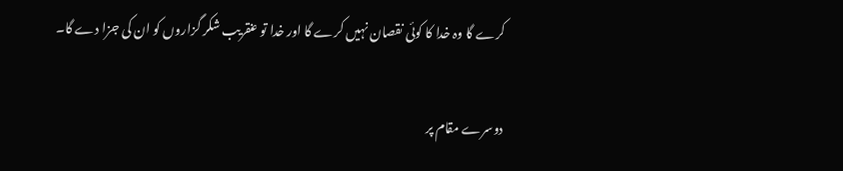کرے گا وہ خدا کا کوئی نقصان نہیں کرے گا اور خدا تو عنقریب شکر گزاروں کو ان کی جزا دے گا۔

دوسرے مقام پر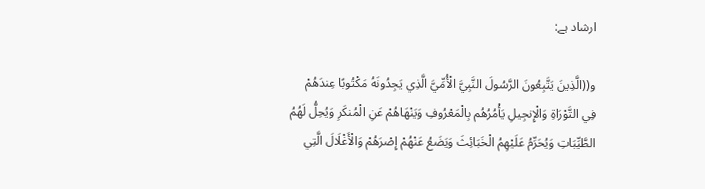ارشاد ہے:

و((الَّذِينَ يَتَّبِعُونَ الرَّسُولَ النَّبِيَّ الْأُمِّيَّ الَّذِي يَجِدُونَهُ مَكْتُوبًا عِندَهُمْ فِي التَّوْرَاةِ وَالْإِنجِيلِ يَأْمُرُهُم بِالْمَعْرُوفِ وَيَنْهَاهُمْ عَنِ الْمُنكَرِ وَيُحِلُّ لَهُمُ الطَّيِّبَاتِ وَيُحَرِّمُ عَلَيْهِمُ الْخَبَائِثَ وَيَضَعُ عَنْهُمْ إِصْرَهُمْ وَالْأَغْلَالَ الَّتِي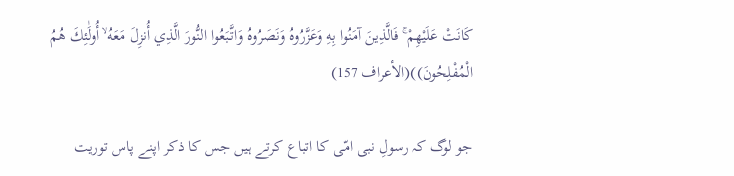كَانَتْ عَلَيْهِمْ ۚ فَالَّذِينَ آمَنُوا بِهِ وَعَزَّرُوهُ وَنَصَرُوهُ وَاتَّبَعُوا النُّورَ الَّذِي أُنزِلَ مَعَهُ ۙ أُولَٰئِكَ هُمُ الْمُفْلِحُونَ))(الأعراف 157)

جو لوگ کہ رسولِ نبی امّی کا اتباع کرتے ہیں جس کا ذکر اپنے پاس توریت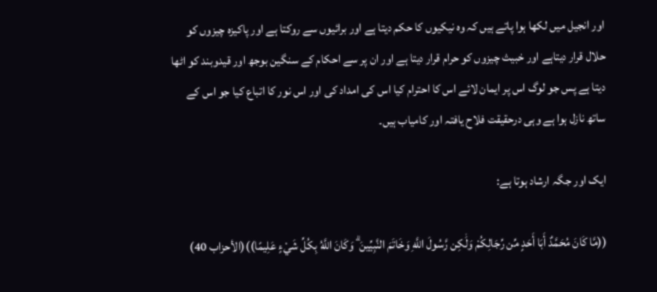اور انجیل میں لکھا ہوا پاتے ہیں کہ وہ نیکیوں کا حکم دیتا ہے اور برائیوں سے روکتا ہے اور پاکیزہ چیزوں کو حلال قرار دیتاہے اور خبیث چیزوں کو حرام قرار دیتا ہے اور ان پر سے احکام کے سنگین بوجھ اور قیدوبند کو اٹھا دیتا ہے پس جو لوگ اس پر ایمان لائے اس کا احترام کیا اس کی امداد کی اور اس نور کا اتباع کیا جو اس کے ساتھ نازل ہوا ہے وہی درحقیقت فلاح یافتہ اور کامیاب ہیں۔

ایک اور جگہ ارشاد ہوتا ہے:

((مَّا كَانَ مُحَمَّدٌ أَبَا أَحَدٍ مِّن رِّجَالِكُمْ وَلَٰكِن رَّسُولَ اللَّهِ وَخَاتَمَ النَّبِيِّينَ ۗ وَكَانَ اللَّهُ بِكُلِّ شَيْءٍ عَلِيمًا))(الأحزاب 40)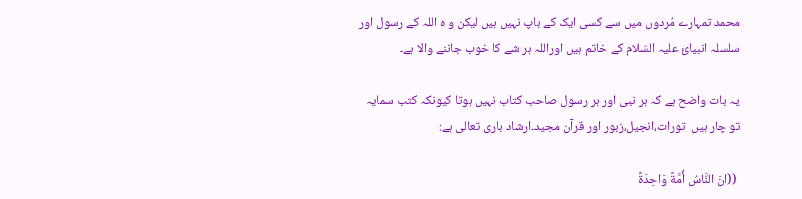محمد تمہارے مُردوں میں سے کسی ایک کے باپ نہیں ہیں لیکن و ہ اللہ کے رسول اور سلسلہ انبیائ علیہ السّلام کے خاتم ہیں اوراللہ ہر شے کا خوب جاننے والا ہے۔

یہ بات واضح ہے کہ ہر نبی اور ہر رسول صاحب کتاب نہیں ہوتا کیونکہ کتب سمایہ  تو چار ہیں  تورات،انجیل،زبور اور قرآن مجید۔ارشاد باری تعالی ہے:

 ((انَ النَّاسُ أُمَّةً وَاحِدَةً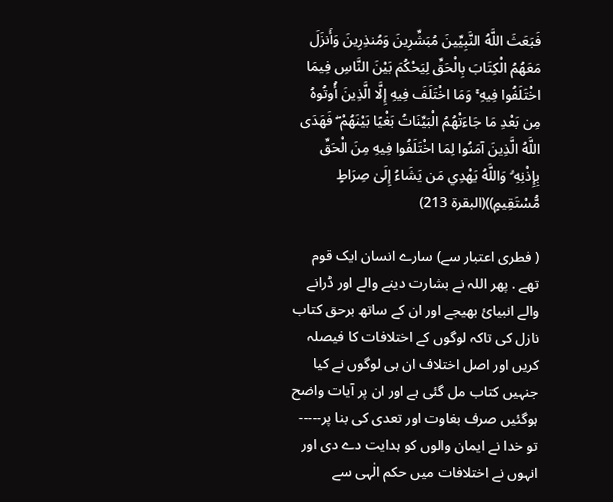فَبَعَثَ اللَّهُ النَّبِيِّينَ مُبَشِّرِينَ وَمُنذِرِينَ وَأَنزَلَ مَعَهُمُ الْكِتَابَ بِالْحَقِّ لِيَحْكُمَ بَيْنَ النَّاسِ فِيمَا اخْتَلَفُوا فِيهِ ۚ وَمَا اخْتَلَفَ فِيهِ إِلَّا الَّذِينَ أُوتُوهُ مِن بَعْدِ مَا جَاءَتْهُمُ الْبَيِّنَاتُ بَغْيًا بَيْنَهُمْ ۖ فَهَدَى اللَّهُ الَّذِينَ آمَنُوا لِمَا اخْتَلَفُوا فِيهِ مِنَ الْحَقِّ بِإِذْنِهِ ۗ وَاللَّهُ يَهْدِي مَن يَشَاءُ إِلَىٰ صِرَاطٍ مُّسْتَقِيمٍ))(البقرة 213)

( فطری اعتبار سے) سارے انسان ایک قوم تھے . پھر اللہ نے بشارت دینے والے اور ڈرانے والے انبیائ بھیجے اور ان کے ساتھ برحق کتاب نازل کی تاکہ لوگوں کے اختلافات کا فیصلہ کریں اور اصل اختلاف ان ہی لوگوں نے کیا جنہیں کتاب مل گئی ہے اور ان پر آیات واضح ہوگئیں صرف بغاوت اور تعدی کی بنا پر----- تو خدا نے ایمان والوں کو ہدایت دے دی اور انہوں نے اختلافات میں حکم الٰہی سے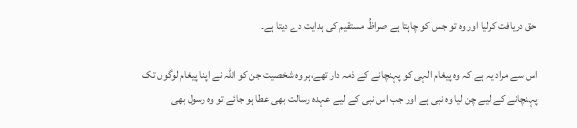حق دریافت کرلیا اور وہ تو جس کو چاہتا ہے صراظُ مستقیم کی ہدایت دے دیتا ہے۔

اس سے مراد یہ ہے کہ وہ پیغام الہی کو پہنچانے کے ذمہ دار تھے،ہر وہ شخصیت جن کو اللہ نے اپنا پیغام لوگوں تک پہنچانے کے لیے چن لیا وہ نبی ہے اور جب اس نبی کے لیے عہدہ رسالت بھی عطا ہو جائے تو وہ رسول بھی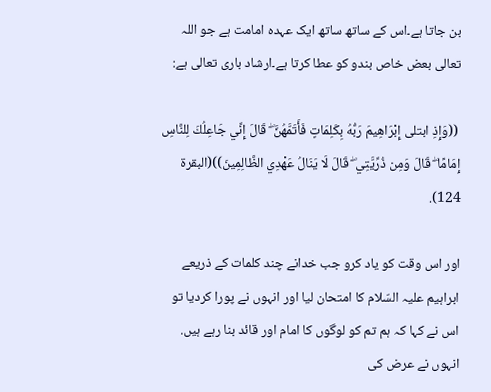بن جاتا ہے۔اس کے ساتھ ساتھ ایک عہدہ امامت ہے جو اللہ تعالی بعض خاص بندو کو عطا کرتا ہے۔ارشاد باری تعالی ہے:

 ((وَإِذِ ابتلى إِبْرَاهِيمَ رَبُّهُ بِكَلِمَاتٍ فَأَتَمَّهُنَّ ۖ قَالَ إِنِّي جَاعِلُكَ لِلنَّاسِ إِمَامًا ۖ قَالَ وَمِن ذُرِّيَّتِي ۖ قَالَ لَا يَنَالُ عَهْدِي الظَّالِمِينَ))(البقرة 124).

اور اس وقت کو یاد کرو جب خدانے چند کلمات کے ذریعے ابراہیم علیہ السّلام کا امتحان لیا اور انہوں نے پورا کردیا تو اس نے کہا کہ ہم تم کو لوگوں کا امام اور قائد بنا رہے ہیں. انہوں نے عرض کی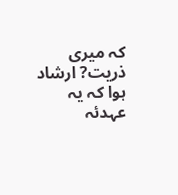کہ میری ذریت? ارشاد ہوا کہ یہ عہدئہ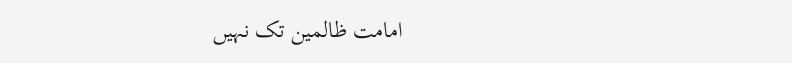امامت ظالمین تک نہیں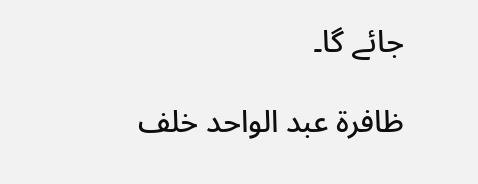جائے گا۔

ظافرة عبد الواحد خلف